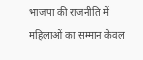भाजपा की राजनीति में महिलाओं का सम्मान केवल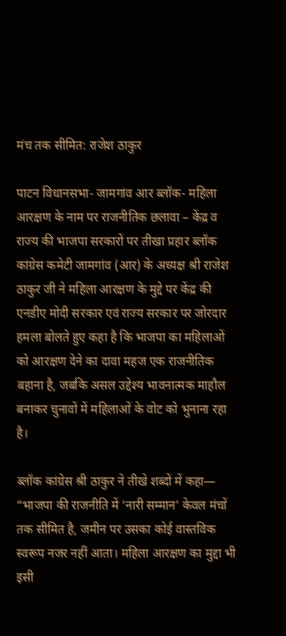मंच तक सीमित: राजेश ठाकुर

पाटन विधानसभा- जामगांव आर ब्लॉक- महिला आरक्षण के नाम पर राजनीतिक छलावा – केंद्र व राज्य की भाजपा सरकारों पर तीखा प्रहार ब्लॉक कांग्रेस कमेटी जामगांव (आर) के अध्यक्ष श्री राजेश ठाकुर जी ने महिला आरक्षण के मुद्दे पर केंद्र की एनडीए मोदी सरकार एवं राज्य सरकार पर जोरदार हमला बोलते हुए कहा है कि भाजपा का महिलाओं को आरक्षण देने का दावा महज एक राजनीतिक बहाना है, जबकि असल उद्देश्य भावनात्मक माहौल बनाकर चुनावों में महिलाओं के वोट को भुनाना रहा है।

ब्लॉक कांग्रेस श्री ठाकुर ने तीखे शब्दों में कहा— “भाजपा की राजनीति में ‘नारी सम्मान’ केवल मंचों तक सीमित है, जमीन पर उसका कोई वास्तविक स्वरूप नजर नहीं आता। महिला आरक्षण का मुद्दा भी इसी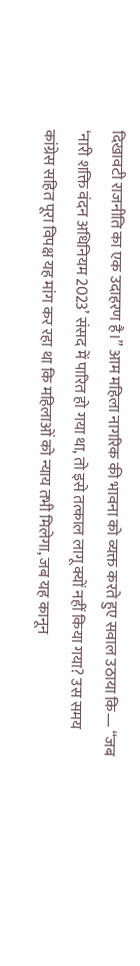दिखावटी राजनीति का एक उदाहरण है।” आम महिला नागरिक की भावना को व्यक्त करते हुए सवाल उठाया कि— “जब ‘नारी शक्ति वंदन अधिनियम 2023’ संसद में पारित हो गया था, तो इसे तत्काल लागू क्यों नहीं किया गया? उस समय कांग्रेस सहित पूरा विपक्ष यह मांग कर रहा था कि महिलाओं को न्याय तभी मिलेगा, जब यह कानून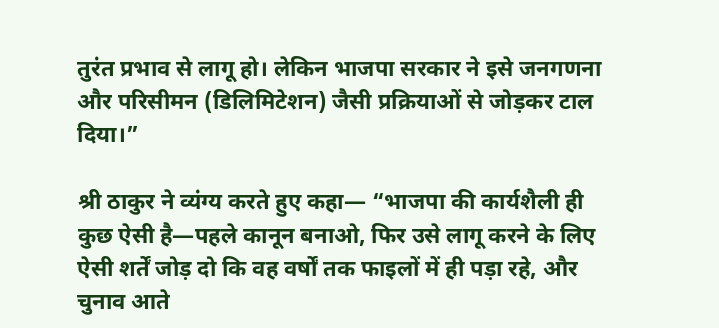तुरंत प्रभाव से लागू हो। लेकिन भाजपा सरकार ने इसे जनगणना और परिसीमन (डिलिमिटेशन) जैसी प्रक्रियाओं से जोड़कर टाल दिया।”

श्री ठाकुर ने व्यंग्य करते हुए कहा— “भाजपा की कार्यशैली ही कुछ ऐसी है—पहले कानून बनाओ, फिर उसे लागू करने के लिए ऐसी शर्तें जोड़ दो कि वह वर्षों तक फाइलों में ही पड़ा रहे, और चुनाव आते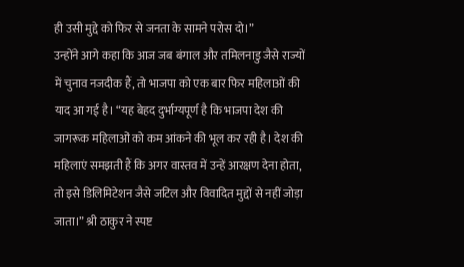ही उसी मुद्दे को फिर से जनता के सामने परोस दो।”
उन्होंने आगे कहा कि आज जब बंगाल और तमिलनाडु जैसे राज्यों में चुनाव नजदीक हैं, तो भाजपा को एक बार फिर महिलाओं की याद आ गई है। “यह बेहद दुर्भाग्यपूर्ण है कि भाजपा देश की जागरूक महिलाओं को कम आंकने की भूल कर रही है। देश की महिलाएं समझती हैं कि अगर वास्तव में उन्हें आरक्षण देना होता, तो इसे डिलिमिटेशन जैसे जटिल और विवादित मुद्दों से नहीं जोड़ा जाता।” श्री ठाकुर ने स्पष्ट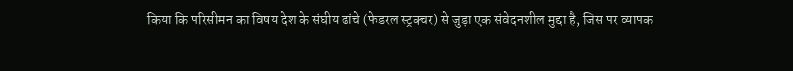किया कि परिसीमन का विषय देश के संघीय ढांचे (फेडरल स्ट्रक्चर) से जुड़ा एक संवेदनशील मुद्दा है, जिस पर व्यापक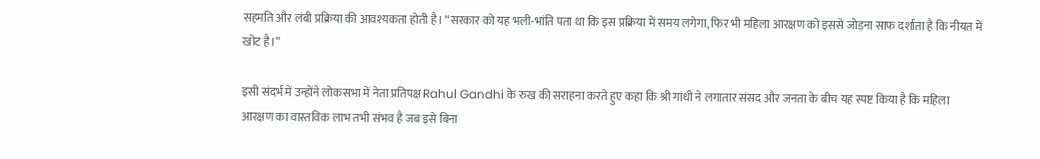सहमति और लंबी प्रक्रिया की आवश्यकता होती है। “सरकार को यह भली-भांति पता था कि इस प्रक्रिया में समय लगेगा, फिर भी महिला आरक्षण को इससे जोड़ना साफ दर्शाता है कि नीयत में खोट है।”

इसी संदर्भ में उन्होंने लोकसभा में नेता प्रतिपक्ष Rahul Gandhi के रुख की सराहना करते हुए कहा कि श्री गांधी ने लगातार संसद और जनता के बीच यह स्पष्ट किया है कि महिला आरक्षण का वास्तविक लाभ तभी संभव है जब इसे बिना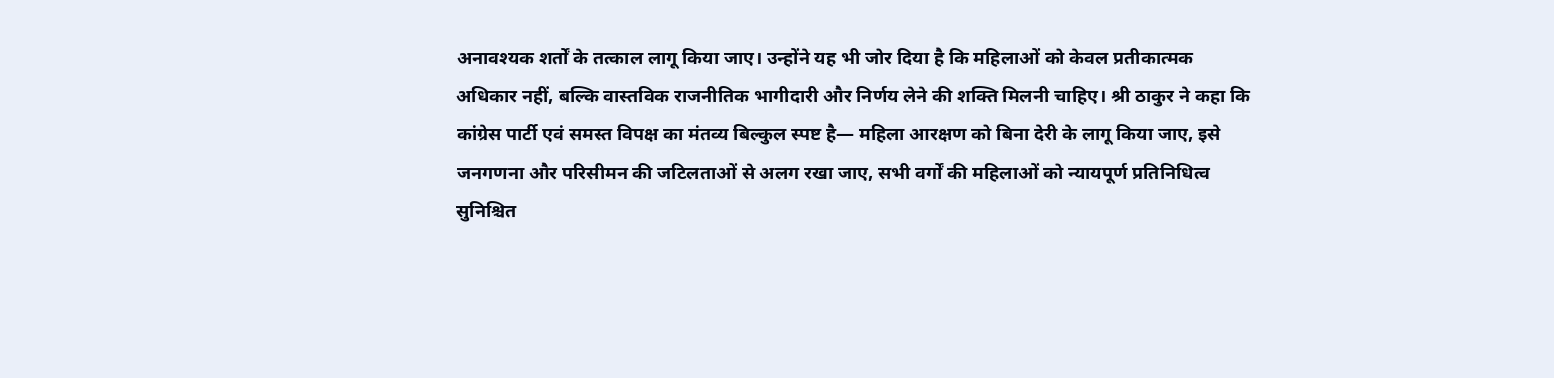अनावश्यक शर्तों के तत्काल लागू किया जाए। उन्होंने यह भी जोर दिया है कि महिलाओं को केवल प्रतीकात्मक अधिकार नहीं, बल्कि वास्तविक राजनीतिक भागीदारी और निर्णय लेने की शक्ति मिलनी चाहिए। श्री ठाकुर ने कहा कि कांग्रेस पार्टी एवं समस्त विपक्ष का मंतव्य बिल्कुल स्पष्ट है— महिला आरक्षण को बिना देरी के लागू किया जाए, इसे जनगणना और परिसीमन की जटिलताओं से अलग रखा जाए, सभी वर्गों की महिलाओं को न्यायपूर्ण प्रतिनिधित्व सुनिश्चित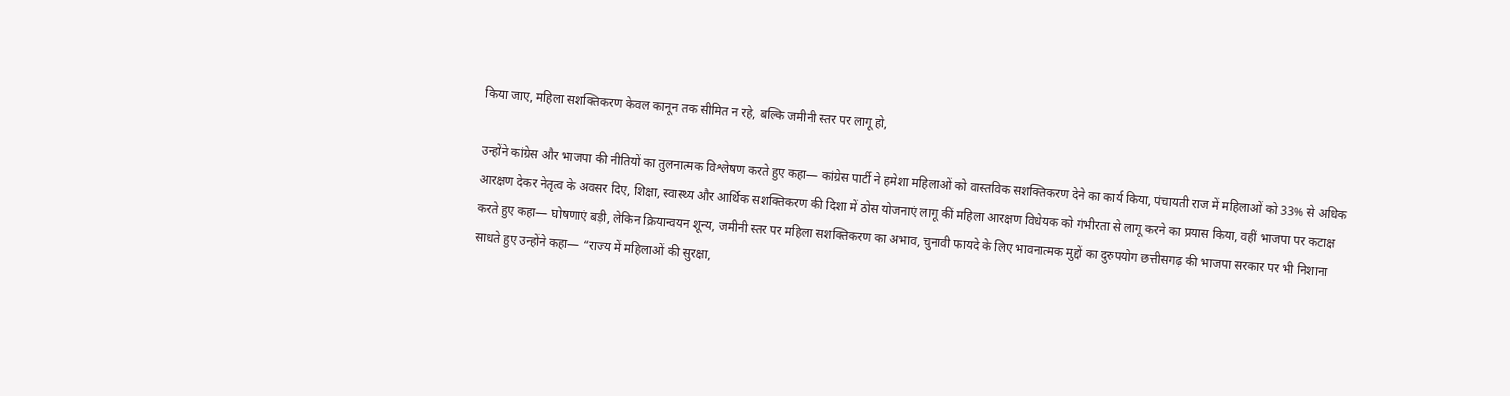किया जाए, महिला सशक्तिकरण केवल कानून तक सीमित न रहे, बल्कि जमीनी स्तर पर लागू हो,

उन्होंने कांग्रेस और भाजपा की नीतियों का तुलनात्मक विश्लेषण करते हुए कहा— कांग्रेस पार्टी ने हमेशा महिलाओं को वास्तविक सशक्तिकरण देने का कार्य किया, पंचायती राज में महिलाओं को 33% से अधिक आरक्षण देकर नेतृत्व के अवसर दिए, शिक्षा, स्वास्थ्य और आर्थिक सशक्तिकरण की दिशा में ठोस योजनाएं लागू कीं महिला आरक्षण विधेयक को गंभीरता से लागू करने का प्रयास किया, वहीं भाजपा पर कटाक्ष करते हुए कहा— घोषणाएं बड़ी, लेकिन क्रियान्वयन शून्य, जमीनी स्तर पर महिला सशक्तिकरण का अभाव, चुनावी फायदे के लिए भावनात्मक मुद्दों का दुरुपयोग छत्तीसगढ़ की भाजपा सरकार पर भी निशाना साधते हुए उन्होंने कहा— “राज्य में महिलाओं की सुरक्षा,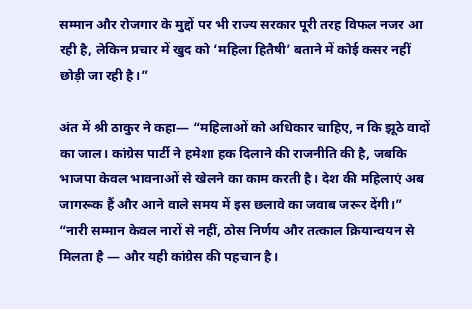सम्मान और रोजगार के मुद्दों पर भी राज्य सरकार पूरी तरह विफल नजर आ रही है, लेकिन प्रचार में खुद को ‘महिला हितैषी’ बताने में कोई कसर नहीं छोड़ी जा रही है।”

अंत में श्री ठाकुर ने कहा— “महिलाओं को अधिकार चाहिए, न कि झूठे वादों का जाल। कांग्रेस पार्टी ने हमेशा हक दिलाने की राजनीति की है, जबकि भाजपा केवल भावनाओं से खेलने का काम करती है। देश की महिलाएं अब जागरूक हैं और आने वाले समय में इस छलावे का जवाब जरूर देंगी।” “नारी सम्मान केवल नारों से नहीं, ठोस निर्णय और तत्काल क्रियान्वयन से मिलता है — और यही कांग्रेस की पहचान है।